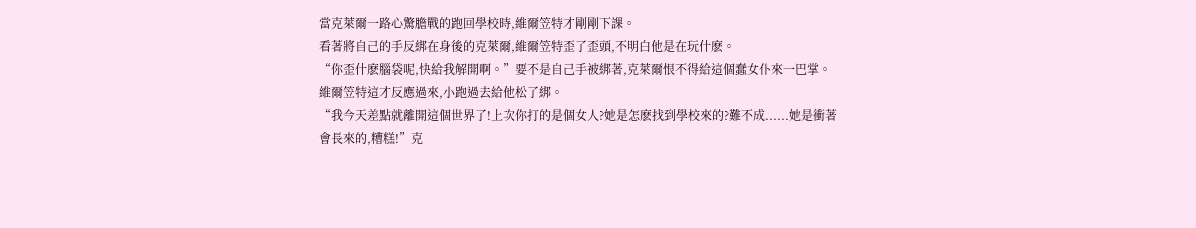當克萊爾一路心驚膽戰的跑回學校時,維爾笠特才剛剛下課。
看著將自己的手反綁在身後的克萊爾,維爾笠特歪了歪頭,不明白他是在玩什麽。
“你歪什麽腦袋呢,快給我解開啊。”要不是自己手被綁著,克萊爾恨不得給這個蠢女仆來一巴掌。
維爾笠特這才反應過來,小跑過去給他松了綁。
“我今天差點就離開這個世界了!上次你打的是個女人?她是怎麽找到學校來的?難不成......她是衝著會長來的,糟糕!”克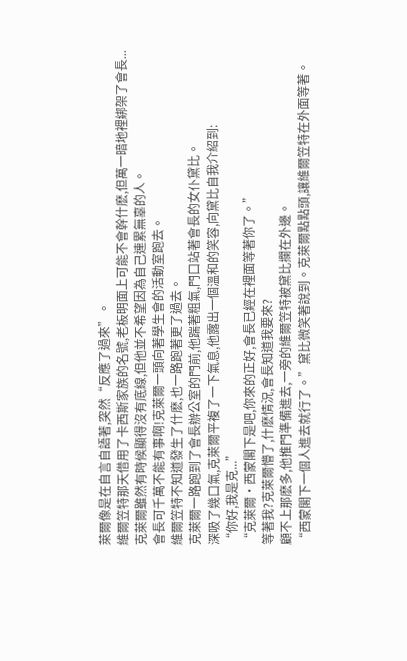萊爾像是在自言自語著,突然“反應了過來”。
維爾笠特那天借用了卡西斯家族的名號,老板明面上可能不會幹什麽,但萬一暗地裡綁架了會長...
克萊爾雖然有時候顯得沒有底線,但他並不希望因為自己連累無辜的人。
會長可千萬不能有事啊!克萊爾一頭向著學生會的活動室跑去。
維爾笠特不知道發生了什麽,也一路跑著更了過去。
克萊爾一路跑到了會長辦公室的門前,他踹著粗氣,門口站著會長的女仆黛比。
深吸了幾口氣,克萊爾平複了一下氣息,他露出一個溫和的笑容,向黛比自我介紹到:
“你好,我是克...”
“克萊爾·西蒙閣下是吧,你來的正好,會長已經在裡面等著你了。”
等著我?克萊爾懵了,什麽情況,會長知道我要來?
顧不上那麽多,他推門準備進去,一旁的維爾笠特被黛比攔在外邊。
“西蒙閣下一個人進去就行了。”黛比微笑著說到。克萊爾點點頭,讓維爾笠特在外面等著。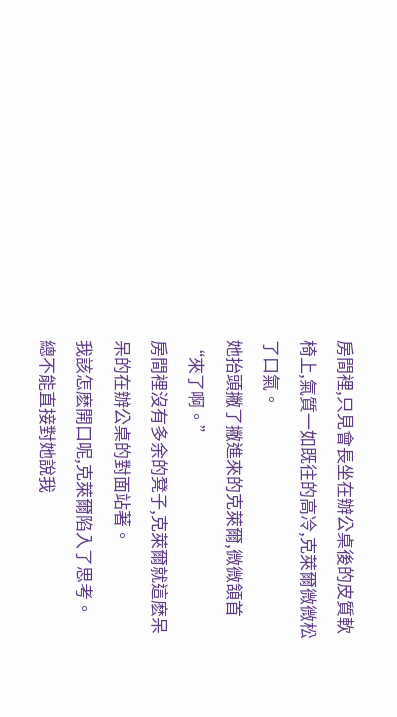房間裡,只見會長坐在辦公桌後的皮質軟椅上,氣質一如既往的高冷,克萊爾微微松了口氣。
她抬頭撇了撇進來的克萊爾,微微頷首“來了啊。”
房間裡沒有多余的凳子,克萊爾就這麽呆呆的在辦公桌的對面站著。
我該怎麽開口呢,克萊爾陷入了思考。
總不能直接對她說我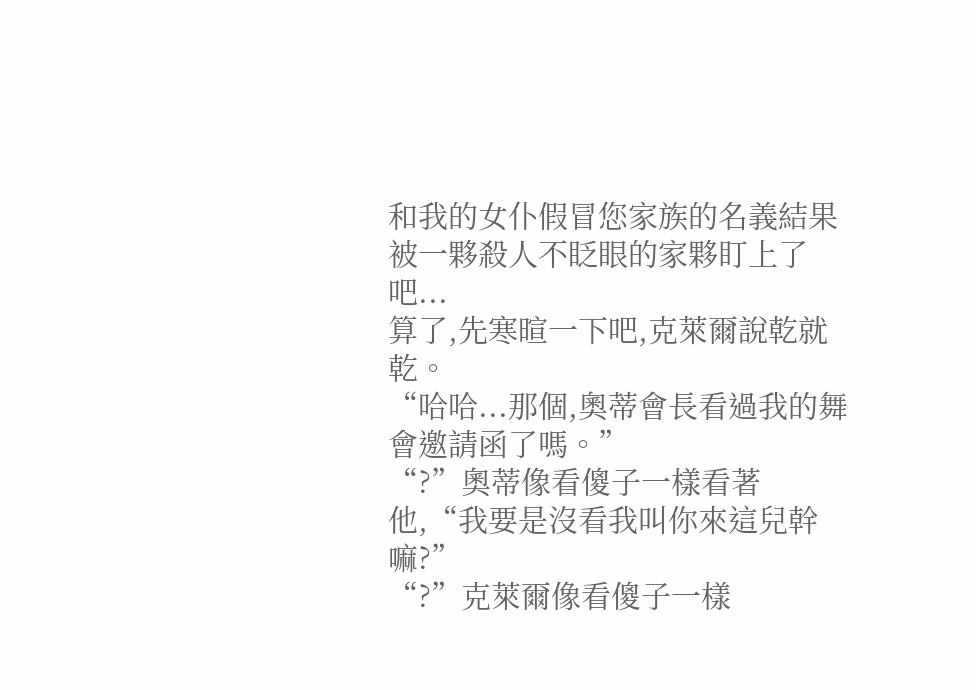和我的女仆假冒您家族的名義結果被一夥殺人不眨眼的家夥盯上了吧...
算了,先寒暄一下吧,克萊爾說乾就乾。
“哈哈...那個,奧蒂會長看過我的舞會邀請函了嗎。”
“?”奧蒂像看傻子一樣看著他,“我要是沒看我叫你來這兒幹嘛?”
“?”克萊爾像看傻子一樣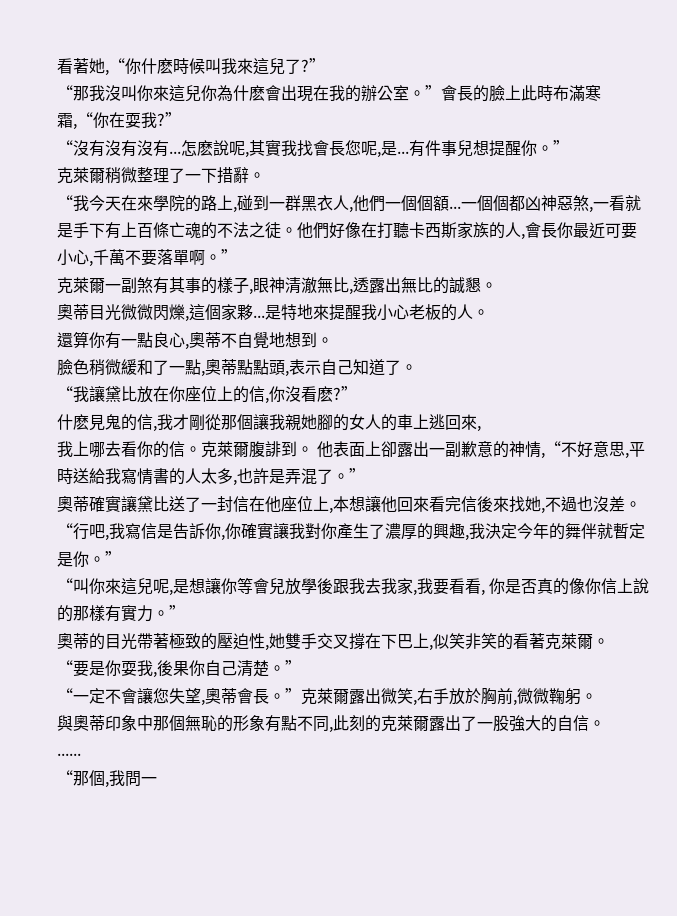看著她,“你什麽時候叫我來這兒了?”
“那我沒叫你來這兒你為什麽會出現在我的辦公室。”會長的臉上此時布滿寒霜,“你在耍我?”
“沒有沒有沒有...怎麽說呢,其實我找會長您呢,是...有件事兒想提醒你。”
克萊爾稍微整理了一下措辭。
“我今天在來學院的路上,碰到一群黑衣人,他們一個個額...一個個都凶神惡煞,一看就是手下有上百條亡魂的不法之徒。他們好像在打聽卡西斯家族的人,會長你最近可要小心,千萬不要落單啊。”
克萊爾一副煞有其事的樣子,眼神清澈無比,透露出無比的誠懇。
奧蒂目光微微閃爍,這個家夥...是特地來提醒我小心老板的人。
還算你有一點良心,奧蒂不自覺地想到。
臉色稍微緩和了一點,奧蒂點點頭,表示自己知道了。
“我讓黛比放在你座位上的信,你沒看麽?”
什麽見鬼的信,我才剛從那個讓我親她腳的女人的車上逃回來,
我上哪去看你的信。克萊爾腹誹到。 他表面上卻露出一副歉意的神情,“不好意思,平時送給我寫情書的人太多,也許是弄混了。”
奧蒂確實讓黛比送了一封信在他座位上,本想讓他回來看完信後來找她,不過也沒差。
“行吧,我寫信是告訴你,你確實讓我對你產生了濃厚的興趣,我決定今年的舞伴就暫定是你。”
“叫你來這兒呢,是想讓你等會兒放學後跟我去我家,我要看看, 你是否真的像你信上說的那樣有實力。”
奧蒂的目光帶著極致的壓迫性,她雙手交叉撐在下巴上,似笑非笑的看著克萊爾。
“要是你耍我,後果你自己清楚。”
“一定不會讓您失望,奧蒂會長。”克萊爾露出微笑,右手放於胸前,微微鞠躬。
與奧蒂印象中那個無恥的形象有點不同,此刻的克萊爾露出了一股強大的自信。
......
“那個,我問一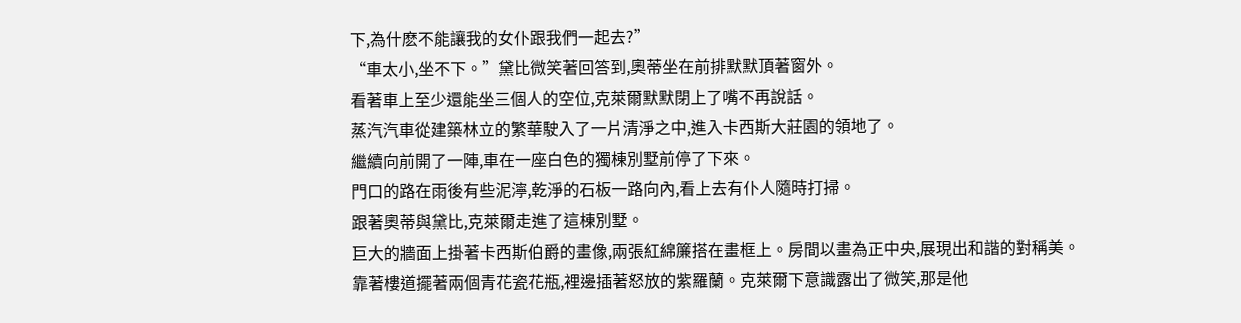下,為什麽不能讓我的女仆跟我們一起去?”
“車太小,坐不下。”黛比微笑著回答到,奧蒂坐在前排默默頂著窗外。
看著車上至少還能坐三個人的空位,克萊爾默默閉上了嘴不再說話。
蒸汽汽車從建築林立的繁華駛入了一片清淨之中,進入卡西斯大莊園的領地了。
繼續向前開了一陣,車在一座白色的獨棟別墅前停了下來。
門口的路在雨後有些泥濘,乾淨的石板一路向內,看上去有仆人隨時打掃。
跟著奧蒂與黛比,克萊爾走進了這棟別墅。
巨大的牆面上掛著卡西斯伯爵的畫像,兩張紅綿簾搭在畫框上。房間以畫為正中央,展現出和諧的對稱美。
靠著樓道擺著兩個青花瓷花瓶,裡邊插著怒放的紫羅蘭。克萊爾下意識露出了微笑,那是他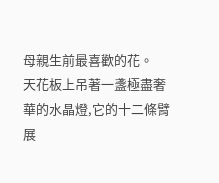母親生前最喜歡的花。
天花板上吊著一盞極盡奢華的水晶燈,它的十二條臂展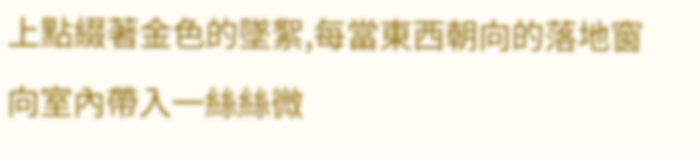上點綴著金色的墜絮,每當東西朝向的落地窗向室內帶入一絲絲微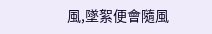風,墜絮便會隨風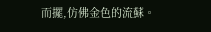而擺,仿佛金色的流蘇。